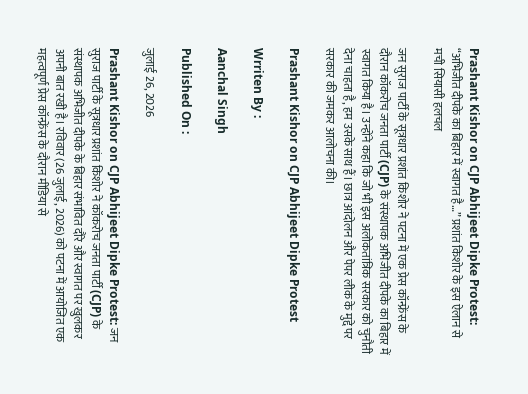Prashant Kishor on CJP Abhijeet Dipke Protest: “अभिजीत दीपके का बिहार में स्वागत है…” प्रशांत किशोर के इस ऐलान से मची सियासी हलचल

जन सुराज पार्टी के सूत्रधार प्रशांत किशोर ने पटना में एक प्रेस कॉन्फ्रेंस के दौरान कॉकरोच जनता पार्टी (CJP) के संस्थापक अभिजीत दीपके का बिहार में स्वागत किया है। उन्होंने कहा कि जो भी इस अलोकतांत्रिक सरकार को चुनौती देना चाहता है, हम उसके साथ हैं। छात्र आंदोलन और पेपर लीक के मुद्दे पर सरकार की जमकर आलोचना की।

Prashant Kishor on CJP Abhijeet Dipke Protest

Wrriten By :

Aanchal Singh

Published On :

जुलाई 26, 2026

Prashant Kishor on CJP Abhijeet Dipke Protest: जन सुराज पार्टी के सूत्रधार प्रशांत किशोर ने कॉकरोच जनता पार्टी (CJP) के संस्थापक अभिजीत दीपके के बिहार संभावित दौरे और स्वागत पर खुलकर अपनी बात रखी है। रविवार (26 जुलाई, 2026) को पटना में आयोजित एक महत्वपूर्ण प्रेस कॉन्फ्रेंस के दौरान मीडिया से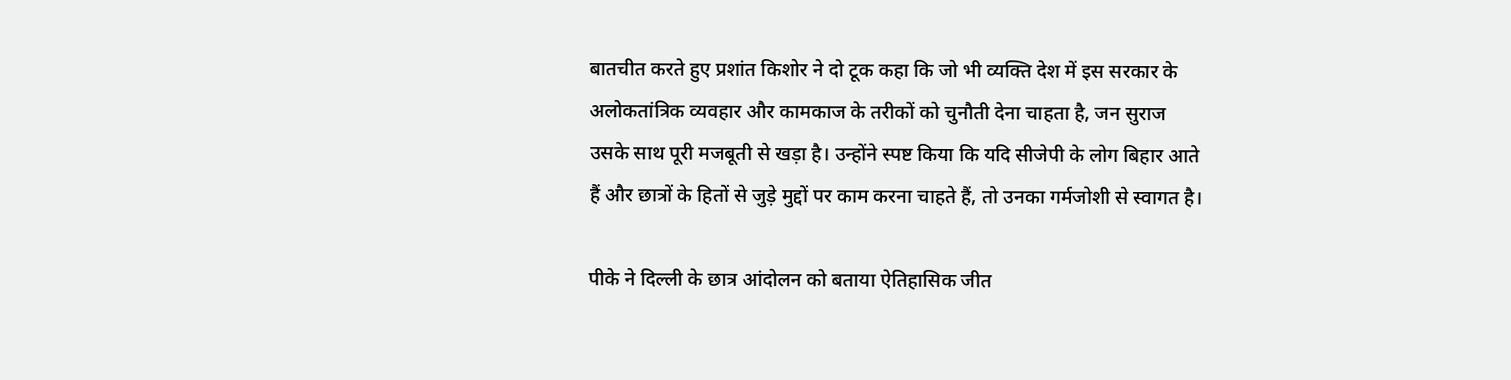बातचीत करते हुए प्रशांत किशोर ने दो टूक कहा कि जो भी व्यक्ति देश में इस सरकार के अलोकतांत्रिक व्यवहार और कामकाज के तरीकों को चुनौती देना चाहता है, जन सुराज उसके साथ पूरी मजबूती से खड़ा है। उन्होंने स्पष्ट किया कि यदि सीजेपी के लोग बिहार आते हैं और छात्रों के हितों से जुड़े मुद्दों पर काम करना चाहते हैं, तो उनका गर्मजोशी से स्वागत है।

पीके ने दिल्ली के छात्र आंदोलन को बताया ऐतिहासिक जीत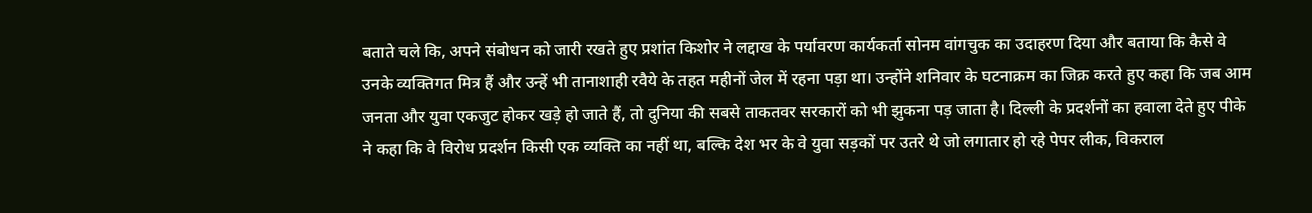बताते चले कि, अपने संबोधन को जारी रखते हुए प्रशांत किशोर ने लद्दाख के पर्यावरण कार्यकर्ता सोनम वांगचुक का उदाहरण दिया और बताया कि कैसे वे उनके व्यक्तिगत मित्र हैं और उन्हें भी तानाशाही रवैये के तहत महीनों जेल में रहना पड़ा था। उन्होंने शनिवार के घटनाक्रम का जिक्र करते हुए कहा कि जब आम जनता और युवा एकजुट होकर खड़े हो जाते हैं, तो दुनिया की सबसे ताकतवर सरकारों को भी झुकना पड़ जाता है। दिल्ली के प्रदर्शनों का हवाला देते हुए पीके ने कहा कि वे विरोध प्रदर्शन किसी एक व्यक्ति का नहीं था, बल्कि देश भर के वे युवा सड़कों पर उतरे थे जो लगातार हो रहे पेपर लीक, विकराल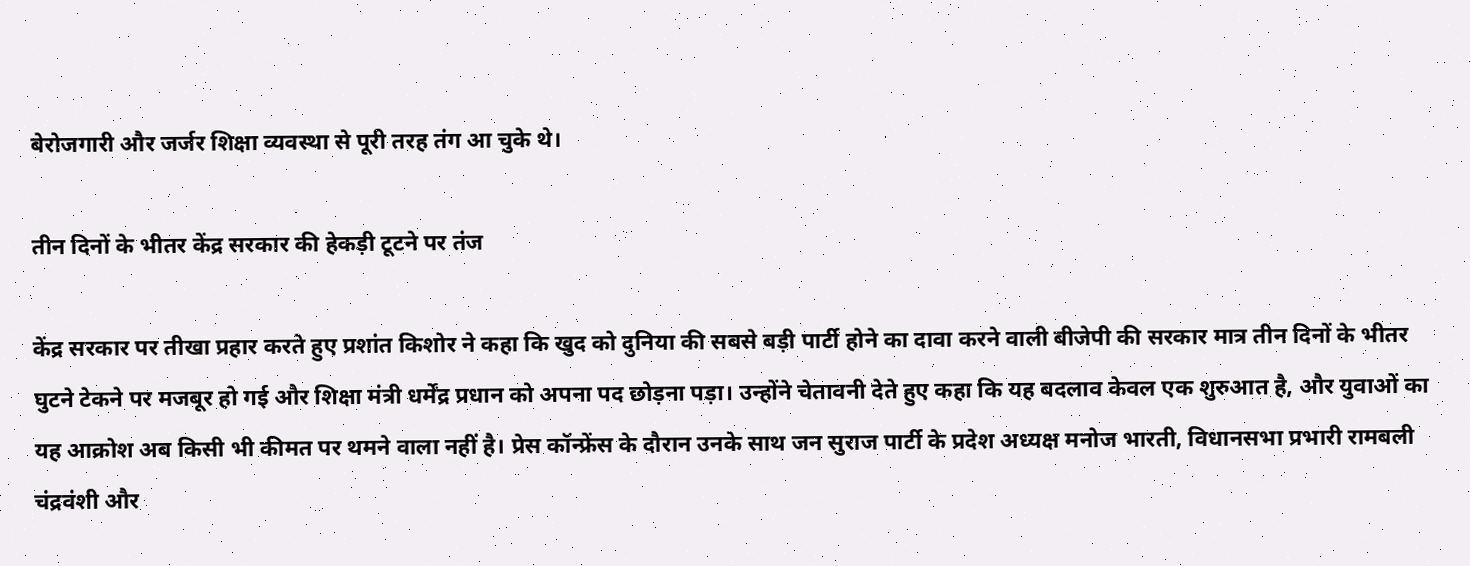बेरोजगारी और जर्जर शिक्षा व्यवस्था से पूरी तरह तंग आ चुके थे।

तीन दिनों के भीतर केंद्र सरकार की हेकड़ी टूटने पर तंज

केंद्र सरकार पर तीखा प्रहार करते हुए प्रशांत किशोर ने कहा कि खुद को दुनिया की सबसे बड़ी पार्टी होने का दावा करने वाली बीजेपी की सरकार मात्र तीन दिनों के भीतर घुटने टेकने पर मजबूर हो गई और शिक्षा मंत्री धर्मेंद्र प्रधान को अपना पद छोड़ना पड़ा। उन्होंने चेतावनी देते हुए कहा कि यह बदलाव केवल एक शुरुआत है, और युवाओं का यह आक्रोश अब किसी भी कीमत पर थमने वाला नहीं है। प्रेस कॉन्फ्रेंस के दौरान उनके साथ जन सुराज पार्टी के प्रदेश अध्यक्ष मनोज भारती, विधानसभा प्रभारी रामबली चंद्रवंशी और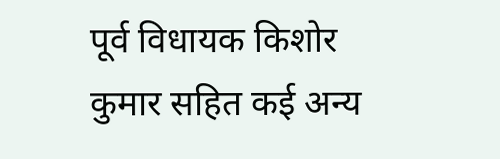पूर्व विधायक किशोर कुमार सहित कई अन्य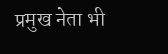प्रमुख नेता भी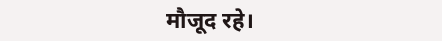मौजूद रहे।